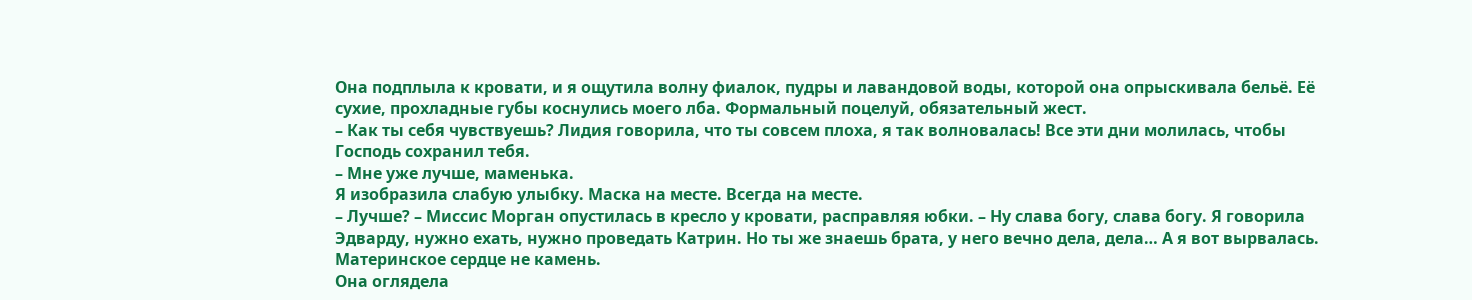Она подплыла к кровати, и я ощутила волну фиалок, пудры и лавандовой воды, которой она опрыскивала бельё. Её сухие, прохладные губы коснулись моего лба. Формальный поцелуй, обязательный жест.
– Как ты себя чувствуешь? Лидия говорила, что ты совсем плоха, я так волновалась! Все эти дни молилась, чтобы Господь сохранил тебя.
– Мне уже лучше, маменька.
Я изобразила слабую улыбку. Маска на месте. Всегда на месте.
– Лучше? – Миссис Морган опустилась в кресло у кровати, расправляя юбки. – Ну слава богу, слава богу. Я говорила Эдварду, нужно ехать, нужно проведать Катрин. Но ты же знаешь брата, у него вечно дела, дела… А я вот вырвалась. Материнское сердце не камень.
Она оглядела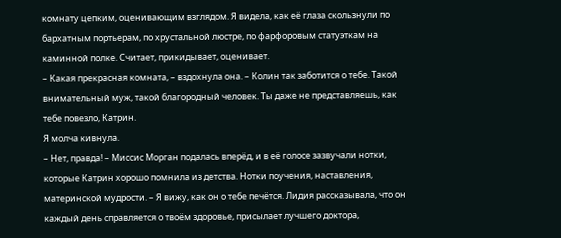комнату цепким, оценивающим взглядом. Я видела, как её глаза скользнули по бархатным портьерам, по хрустальной люстре, по фарфоровым статуэткам на каминной полке. Считает, прикидывает, оценивает.
– Какая прекрасная комната, – вздохнула она. – Колин так заботится о тебе. Такой внимательный муж, такой благородный человек. Ты даже не представляешь, как тебе повезло, Катрин.
Я молча кивнула.
– Нет, правда! – Миссис Морган подалась вперёд, и в её голосе зазвучали нотки, которые Катрин хорошо помнила из детства. Нотки поучения, наставления, материнской мудрости. – Я вижу, как он о тебе печётся. Лидия рассказывала, что он каждый день справляется о твоём здоровье, присылает лучшего доктора,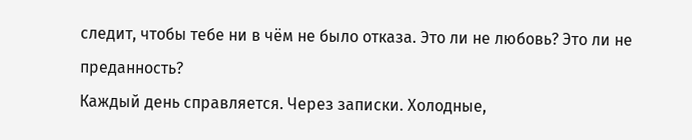следит, чтобы тебе ни в чём не было отказа. Это ли не любовь? Это ли не преданность?
Каждый день справляется. Через записки. Холодные,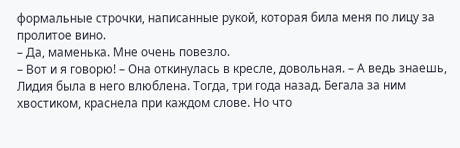формальные строчки, написанные рукой, которая била меня по лицу за пролитое вино.
– Да, маменька. Мне очень повезло.
– Вот и я говорю! – Она откинулась в кресле, довольная. – А ведь знаешь, Лидия была в него влюблена. Тогда, три года назад. Бегала за ним хвостиком, краснела при каждом слове. Но что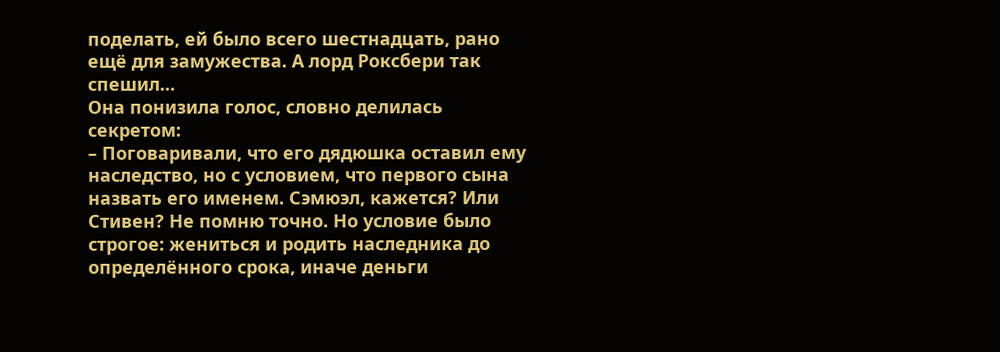поделать, ей было всего шестнадцать, рано ещё для замужества. А лорд Роксбери так спешил…
Она понизила голос, словно делилась секретом:
– Поговаривали, что его дядюшка оставил ему наследство, но с условием, что первого сына назвать его именем. Сэмюэл, кажется? Или Стивен? Не помню точно. Но условие было строгое: жениться и родить наследника до определённого срока, иначе деньги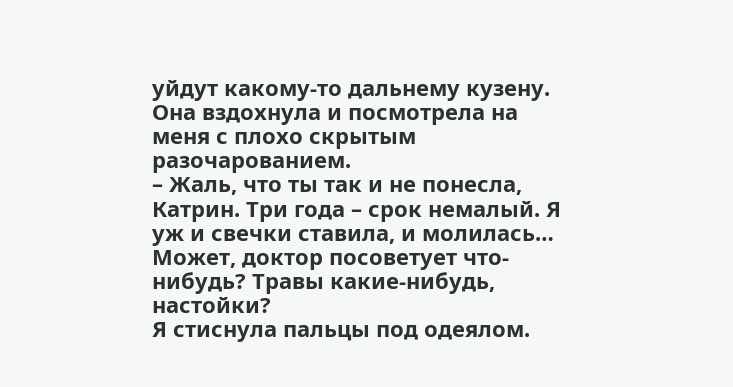уйдут какому-то дальнему кузену.
Она вздохнула и посмотрела на меня с плохо скрытым разочарованием.
– Жаль, что ты так и не понесла, Катрин. Три года – срок немалый. Я уж и свечки ставила, и молилась… Может, доктор посоветует что-нибудь? Травы какие-нибудь, настойки?
Я стиснула пальцы под одеялом.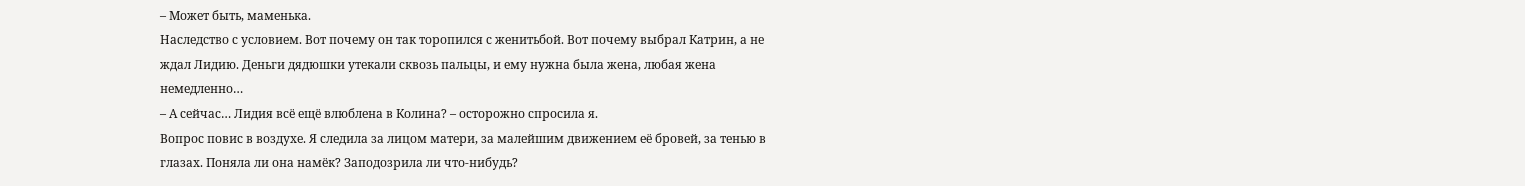– Может быть, маменька.
Наследство с условием. Вот почему он так торопился с женитьбой. Вот почему выбрал Катрин, а не ждал Лидию. Деньги дядюшки утекали сквозь пальцы, и ему нужна была жена, любая жена немедленно…
– А сейчас… Лидия всё ещё влюблена в Колина? – осторожно спросила я.
Вопрос повис в воздухе. Я следила за лицом матери, за малейшим движением её бровей, за тенью в глазах. Поняла ли она намёк? Заподозрила ли что-нибудь?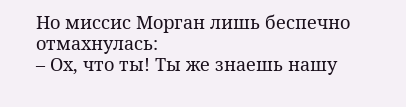Но миссис Морган лишь беспечно отмахнулась:
– Ох, что ты! Ты же знаешь нашу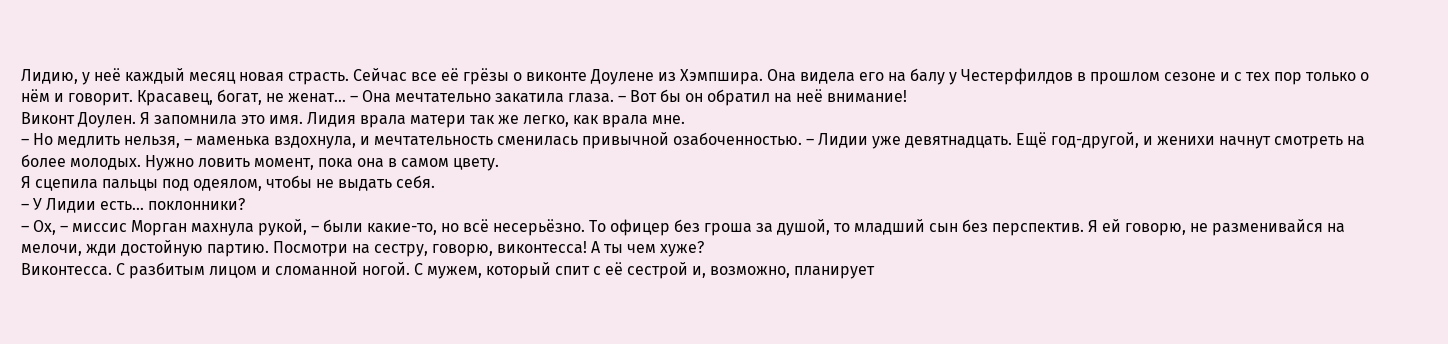Лидию, у неё каждый месяц новая страсть. Сейчас все её грёзы о виконте Доулене из Хэмпшира. Она видела его на балу у Честерфилдов в прошлом сезоне и с тех пор только о нём и говорит. Красавец, богат, не женат… – Она мечтательно закатила глаза. – Вот бы он обратил на неё внимание!
Виконт Доулен. Я запомнила это имя. Лидия врала матери так же легко, как врала мне.
– Но медлить нельзя, – маменька вздохнула, и мечтательность сменилась привычной озабоченностью. – Лидии уже девятнадцать. Ещё год-другой, и женихи начнут смотреть на более молодых. Нужно ловить момент, пока она в самом цвету.
Я сцепила пальцы под одеялом, чтобы не выдать себя.
– У Лидии есть… поклонники?
– Ох, – миссис Морган махнула рукой, – были какие-то, но всё несерьёзно. То офицер без гроша за душой, то младший сын без перспектив. Я ей говорю, не разменивайся на мелочи, жди достойную партию. Посмотри на сестру, говорю, виконтесса! А ты чем хуже?
Виконтесса. С разбитым лицом и сломанной ногой. С мужем, который спит с её сестрой и, возможно, планирует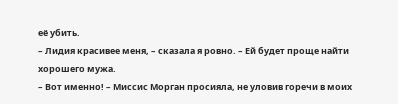её убить.
– Лидия красивее меня, – сказала я ровно. – Ей будет проще найти хорошего мужа.
– Вот именно! – Миссис Морган просияла, не уловив горечи в моих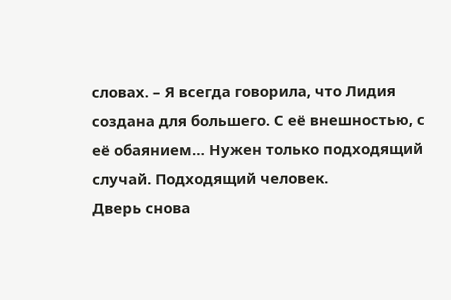словах. – Я всегда говорила, что Лидия создана для большего. С её внешностью, с её обаянием… Нужен только подходящий случай. Подходящий человек.
Дверь снова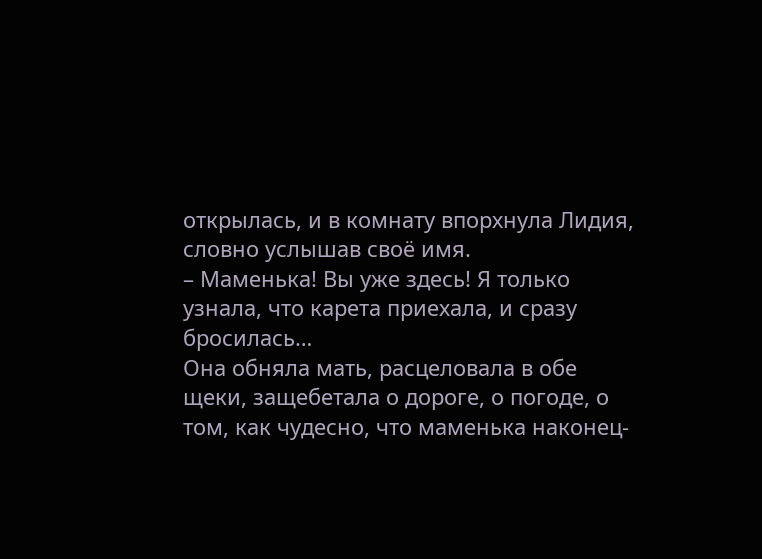открылась, и в комнату впорхнула Лидия, словно услышав своё имя.
– Маменька! Вы уже здесь! Я только узнала, что карета приехала, и сразу бросилась…
Она обняла мать, расцеловала в обе щеки, защебетала о дороге, о погоде, о том, как чудесно, что маменька наконец-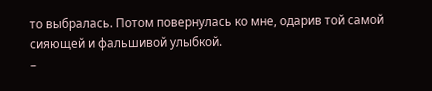то выбралась. Потом повернулась ко мне, одарив той самой сияющей и фальшивой улыбкой.
–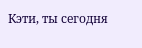Кэти, ты сегодня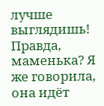лучше выглядишь! Правда, маменька? Я же говорила, она идёт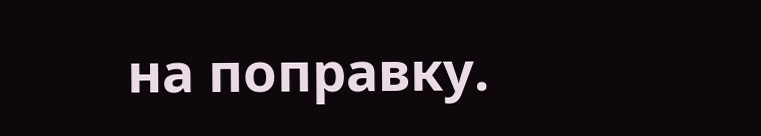на поправку.